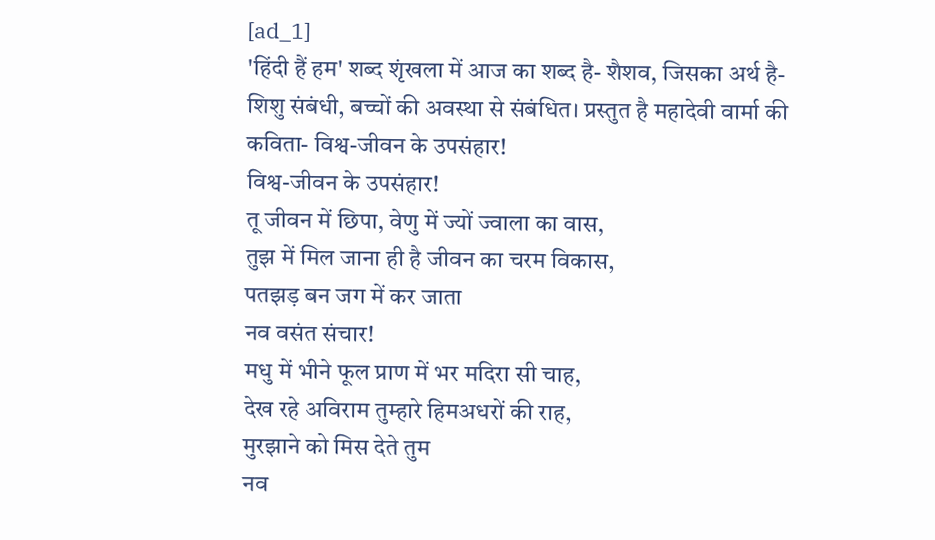[ad_1]
'हिंदी हैं हम' शब्द शृंखला में आज का शब्द है- शैशव, जिसका अर्थ है- शिशु संबंधी, बच्चों की अवस्था से संबंधित। प्रस्तुत है महादेवी वार्मा की कविता- विश्व-जीवन के उपसंहार!
विश्व-जीवन के उपसंहार!
तू जीवन में छिपा, वेणु में ज्यों ज्वाला का वास,
तुझ में मिल जाना ही है जीवन का चरम विकास,
पतझड़ बन जग में कर जाता
नव वसंत संचार!
मधु में भीने फूल प्राण में भर मदिरा सी चाह,
देख रहे अविराम तुम्हारे हिमअधरों की राह,
मुरझाने को मिस देते तुम
नव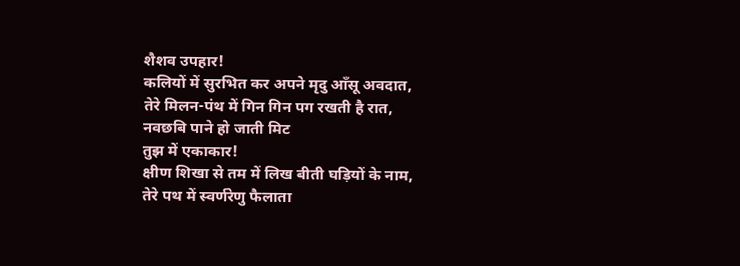शैशव उपहार!
कलियों में सुरभित कर अपने मृदु आँसू अवदात,
तेरे मिलन-पंथ में गिन गिन पग रखती है रात,
नवछबि पाने हो जाती मिट
तुझ में एकाकार!
क्षीण शिखा से तम में लिख बीती घड़ियों के नाम,
तेरे पथ में स्वर्णरेणु फैलाता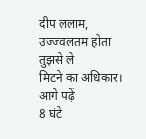दीप ललाम,
उज्ज्वलतम होता तुझसे ले
मिटने का अधिकार।
आगे पढ़ें
8 घंटे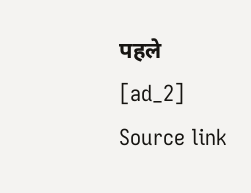पहले
[ad_2]
Source link